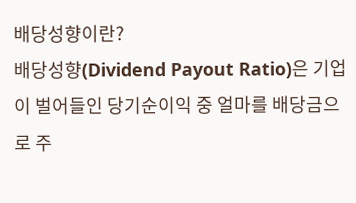배당성향이란?
배당성향(Dividend Payout Ratio)은 기업이 벌어들인 당기순이익 중 얼마를 배당금으로 주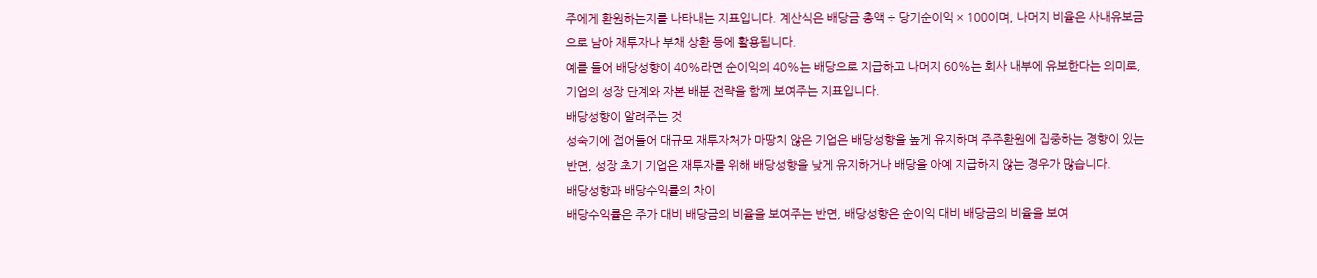주에게 환원하는지를 나타내는 지표입니다. 계산식은 배당금 총액 ÷ 당기순이익 × 100이며, 나머지 비율은 사내유보금으로 남아 재투자나 부채 상환 등에 활용됩니다.
예를 들어 배당성향이 40%라면 순이익의 40%는 배당으로 지급하고 나머지 60%는 회사 내부에 유보한다는 의미로, 기업의 성장 단계와 자본 배분 전략을 함께 보여주는 지표입니다.
배당성향이 알려주는 것
성숙기에 접어들어 대규모 재투자처가 마땅치 않은 기업은 배당성향을 높게 유지하며 주주환원에 집중하는 경향이 있는 반면, 성장 초기 기업은 재투자를 위해 배당성향을 낮게 유지하거나 배당을 아예 지급하지 않는 경우가 많습니다.
배당성향과 배당수익률의 차이
배당수익률은 주가 대비 배당금의 비율을 보여주는 반면, 배당성향은 순이익 대비 배당금의 비율을 보여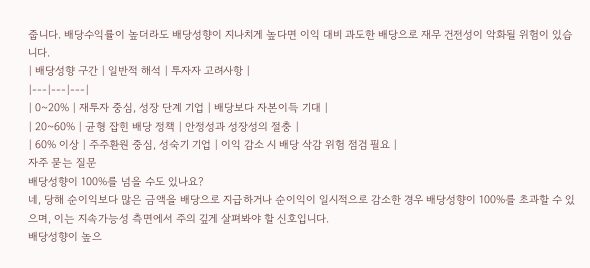줍니다. 배당수익률이 높더라도 배당성향이 지나치게 높다면 이익 대비 과도한 배당으로 재무 건전성이 악화될 위험이 있습니다.
| 배당성향 구간 | 일반적 해석 | 투자자 고려사항 |
|---|---|---|
| 0~20% | 재투자 중심, 성장 단계 기업 | 배당보다 자본이득 기대 |
| 20~60% | 균형 잡힌 배당 정책 | 안정성과 성장성의 절충 |
| 60% 이상 | 주주환원 중심, 성숙기 기업 | 이익 감소 시 배당 삭감 위험 점검 필요 |
자주 묻는 질문
배당성향이 100%를 넘을 수도 있나요?
네, 당해 순이익보다 많은 금액을 배당으로 지급하거나 순이익이 일시적으로 감소한 경우 배당성향이 100%를 초과할 수 있으며, 이는 지속가능성 측면에서 주의 깊게 살펴봐야 할 신호입니다.
배당성향이 높으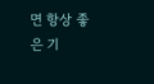면 항상 좋은 기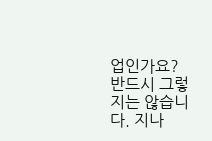업인가요?
반드시 그렇지는 않습니다. 지나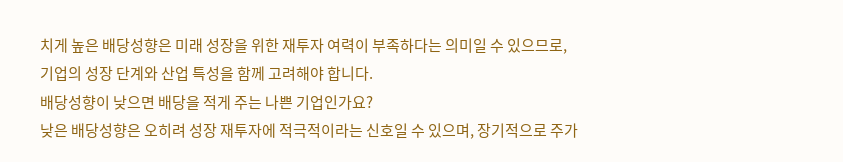치게 높은 배당성향은 미래 성장을 위한 재투자 여력이 부족하다는 의미일 수 있으므로, 기업의 성장 단계와 산업 특성을 함께 고려해야 합니다.
배당성향이 낮으면 배당을 적게 주는 나쁜 기업인가요?
낮은 배당성향은 오히려 성장 재투자에 적극적이라는 신호일 수 있으며, 장기적으로 주가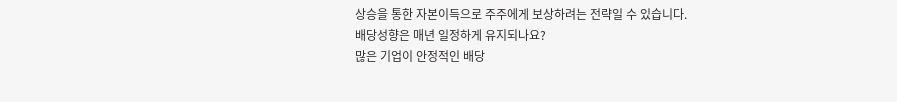상승을 통한 자본이득으로 주주에게 보상하려는 전략일 수 있습니다.
배당성향은 매년 일정하게 유지되나요?
많은 기업이 안정적인 배당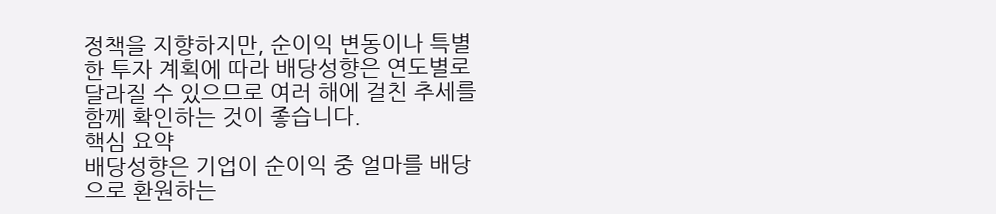정책을 지향하지만, 순이익 변동이나 특별한 투자 계획에 따라 배당성향은 연도별로 달라질 수 있으므로 여러 해에 걸친 추세를 함께 확인하는 것이 좋습니다.
핵심 요약
배당성향은 기업이 순이익 중 얼마를 배당으로 환원하는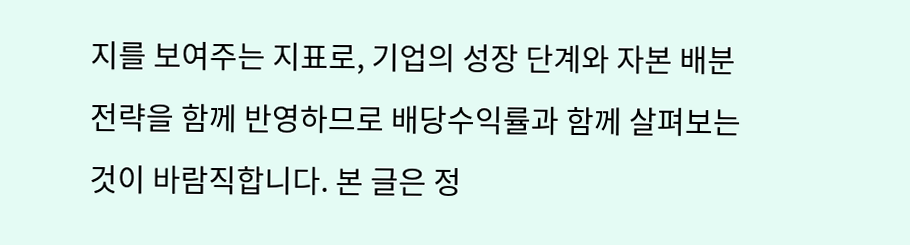지를 보여주는 지표로, 기업의 성장 단계와 자본 배분 전략을 함께 반영하므로 배당수익률과 함께 살펴보는 것이 바람직합니다. 본 글은 정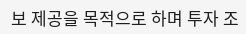보 제공을 목적으로 하며 투자 조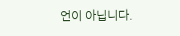언이 아닙니다.